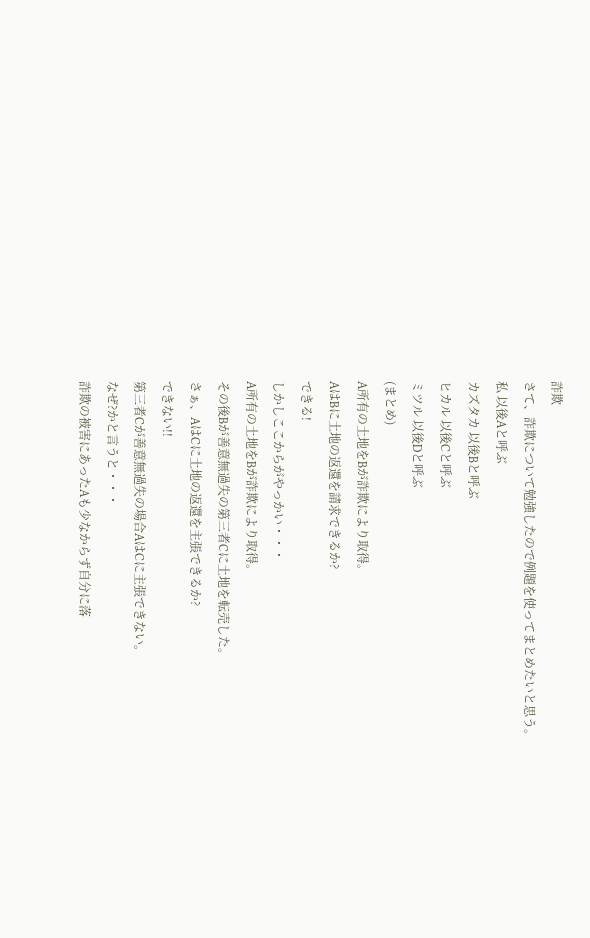詐欺
さて、詐欺について勉強したので例題を使ってまとめたいと思う。
私 以後Aと呼ぶ
カズタカ 以後Bと呼ぶ
ヒカル 以後Cと呼ぶ
ミツル 以後Dと呼ぶ
(まとめ)
A所有の土地をBが詐欺により取得。
AはBに土地の返還を請求できるか?
できる!
しかしここからがやっかい・・・
A所有の土地をBが詐欺により取得。
その後Bが善意無過失の第三者Cに土地を転売した。
さぁ、AはCに土地の返還を主張できるか?
できない!!
第三者Cが善意無過失の場合AはCに主張できない。
なぜ?かと言うと・・・
詐欺の被害にあったAも少なからず自分に落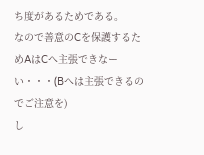ち度があるためである。
なので善意のCを保護するためAはCへ主張できなーい・・・(Bへは主張できるのでご注意を)
し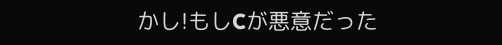かし!もしCが悪意だった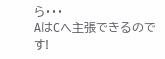ら・・・
AはCへ主張できるのです!